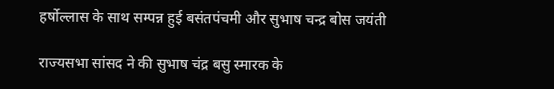हर्षोल्लास के साथ सम्पन्न हुई बसंतपंचमी और सुभाष चन्द्र बोस जयंती

राज्यसभा सांसद ने की सुभाष चंद्र बसु स्मारक के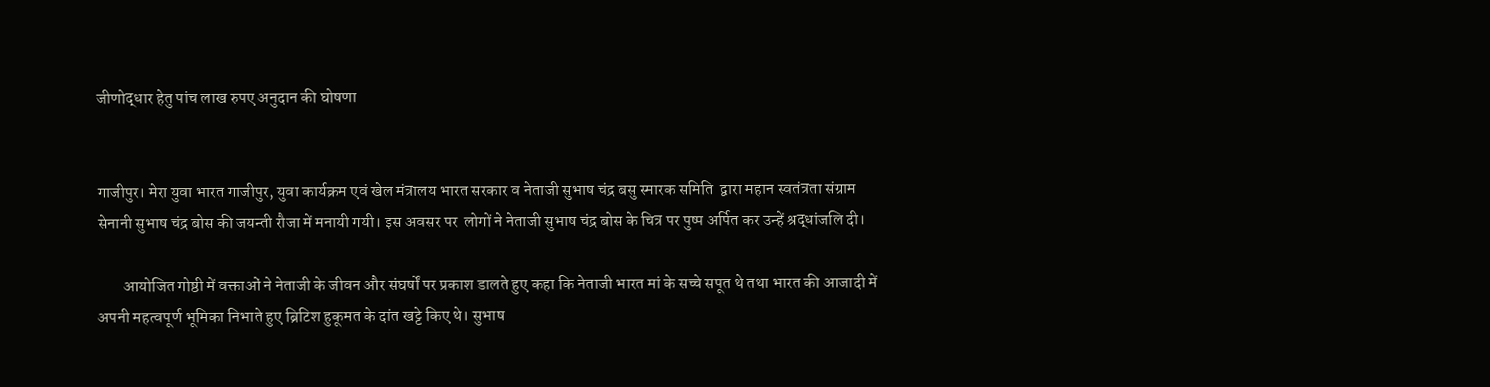जीणोद्धार हेतु पांच लाख रुपए अनुदान की घोषणा


गाजीपुर। मेरा युवा भारत गाजीपुर, युवा कार्यक्रम एवं खेल मंत्रालय भारत सरकार व नेताजी सुभाष चंद्र बसु स्मारक समिति  द्वारा महान स्वतंत्रता संग्राम सेनानी सुभाष चंद्र बोस की जयन्ती रौजा में मनायी गयी। इस अवसर पर  लोगों ने नेताजी सुभाष चंद्र बोस के चित्र पर पुष्प अर्पित कर उन्हें श्रद्धांजलि दी।

        आयोजित गोष्ठी में वक्ताओं ने नेताजी के जीवन और संघर्षों पर प्रकाश डालते हुए कहा कि नेताजी भारत मां के सच्चे सपूत थे तथा भारत की आजादी में अपनी महत्वपूर्ण भूमिका निभाते हुए ब्रिटिश हुकूमत के दांत खट्टे किए थे। सुभाष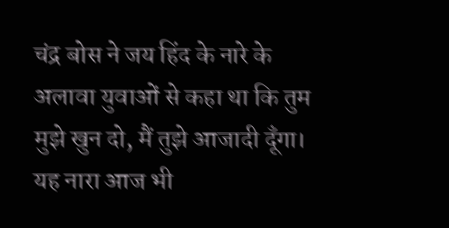चंद्र बोस ने जय हिंद के नारे के अलावा युवाओं से कहा था कि तुम मुझे खुन दो, मैं तुझे आजादी दूँगा। यह नारा आज भी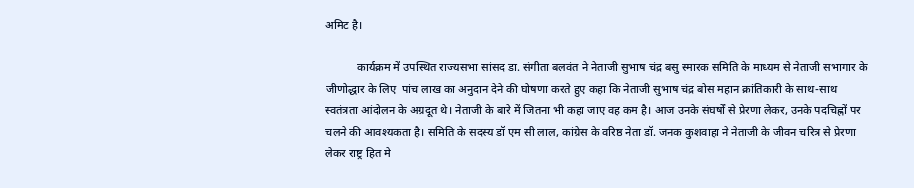अमिट है।

           कार्यक्रम में उपस्थित राज्यसभा सांसद डा. संगीता बलवंत ने नेताजी सुभाष चंद्र बसु स्मारक समिति के माध्यम से नेताजी सभागार के जीणोद्धार के लिए  पांच लाख का अनुदान देने की घोषणा करते हुए कहा कि नेताजी सुभाष चंद्र बोस महान क्रांतिकारी के साथ-साथ स्वतंत्रता आंदोलन के अग्रदूत थे। नेताजी के बारे में जितना भी कहा जाए वह कम है। आज उनके संघर्षों से प्रेरणा लेकर, उनके पदचिह्नों पर चलने की आवश्यकता है। समिति के सदस्य डॉ एम सी लाल, कांग्रेस के वरिष्ठ नेता डॉ. जनक कुशवाहा ने नेताजी के जीवन चरित्र से प्रेरणा लेकर राष्ट्र हित मे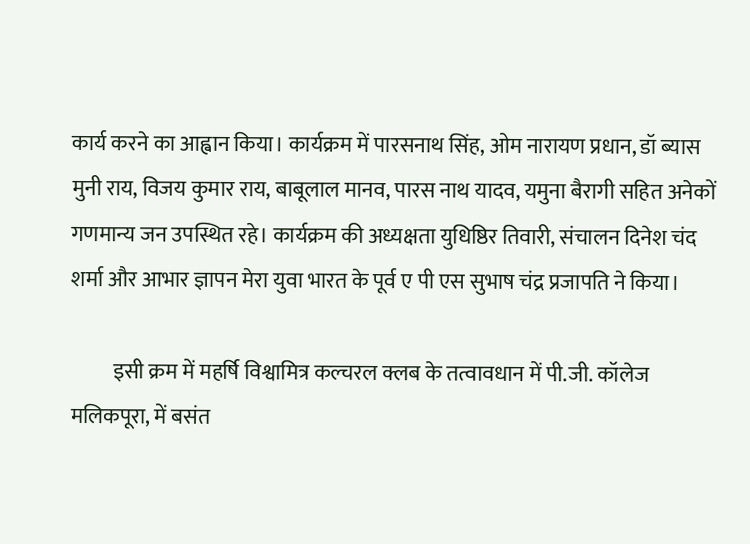कार्य करने का आह्वान किया। कार्यक्रम में पारसनाथ सिंह, ओम नारायण प्रधान, डॉ ब्यास मुनी राय, विजय कुमार राय, बाबूलाल मानव, पारस नाथ यादव, यमुना बैरागी सहित अनेकों गणमान्य जन उपस्थित रहे। कार्यक्रम की अध्यक्षता युधिष्ठिर तिवारी, संचालन दिनेश चंद शर्मा और आभार ज्ञापन मेरा युवा भारत के पूर्व ए पी एस सुभाष चंद्र प्रजापति ने किया।

          इसी क्रम में महर्षि विश्वामित्र कल्चरल क्लब के तत्वावधान में पी.जी. कॉलेज मलिकपूरा, में बसंत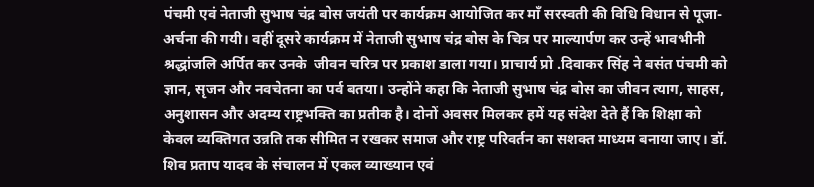पंचमी एवं नेताजी सुभाष चंद्र बोस जयंती पर कार्यक्रम आयोजित कर माँ सरस्वती की विधि विधान से पूजा-अर्चना की गयी। वहीं दूसरे कार्यक्रम में नेताजी सुभाष चंद्र बोस के चित्र पर माल्यार्पण कर उन्हें भावभीनी श्रद्धांजलि अर्पित कर उनके  जीवन चरित्र पर प्रकाश डाला गया। प्राचार्य प्रो .दिवाकर सिंह ने बसंत पंचमी को ज्ञान, सृजन और नवचेतना का पर्व बतया। उन्होंने कहा कि नेताजी सुभाष चंद्र बोस का जीवन त्याग, साहस, अनुशासन और अदम्य राष्ट्रभक्ति का प्रतीक है। दोनों अवसर मिलकर हमें यह संदेश देते हैं कि शिक्षा को केवल व्यक्तिगत उन्नति तक सीमित न रखकर समाज और राष्ट्र परिवर्तन का सशक्त माध्यम बनाया जाए। डॉ. शिव प्रताप यादव के संचालन में एकल व्याख्यान एवं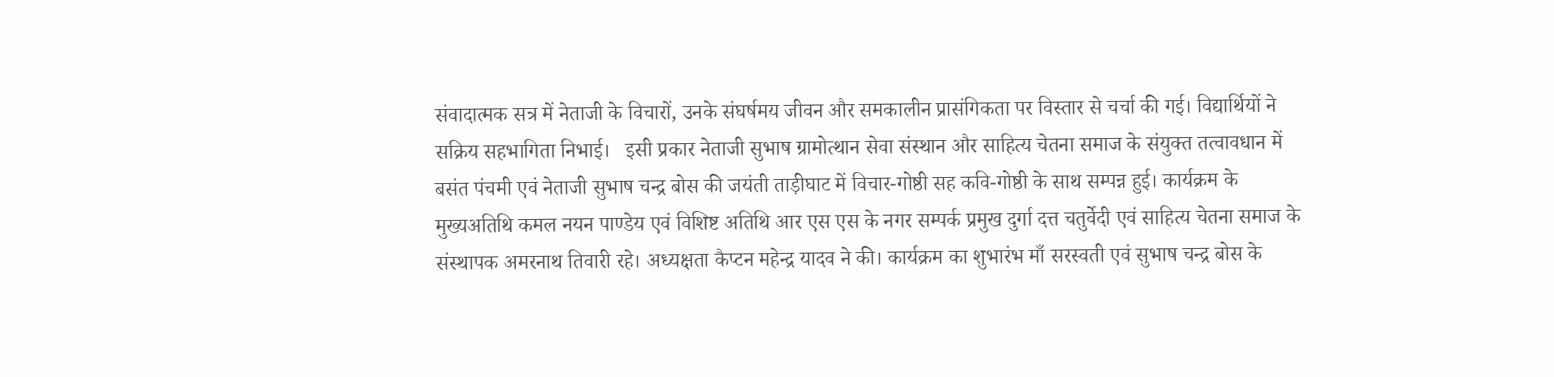संवादात्मक सत्र में नेताजी के विचारों, उनके संघर्षमय जीवन और समकालीन प्रासंगिकता पर विस्तार से चर्चा की गई। विद्यार्थियों ने सक्रिय सहभागिता निभाई।   इसी प्रकार नेताजी सुभाष ग्रामोत्थान सेवा संस्थान और साहित्य चेतना समाज के संयुक्त तत्वावधान में बसंत पंचमी एवं नेताजी सुभाष चन्द्र बोस की जयंती ताड़ीघाट में विचार-गोष्ठी सह कवि-गोष्ठी के साथ सम्पन्न हुई। कार्यक्रम के मुख्यअतिथि कमल नयन पाण्डेय एवं विशिष्ट अतिथि आर एस एस के नगर सम्पर्क प्रमुख दुर्गा दत्त चतुर्वेदी एवं साहित्य चेतना समाज के संस्थापक अमरनाथ तिवारी रहे। अध्यक्षता कैप्टन महेन्द्र यादव ने की। कार्यक्रम का शुभारंभ माँ सरस्वती एवं सुभाष चन्द्र बोस के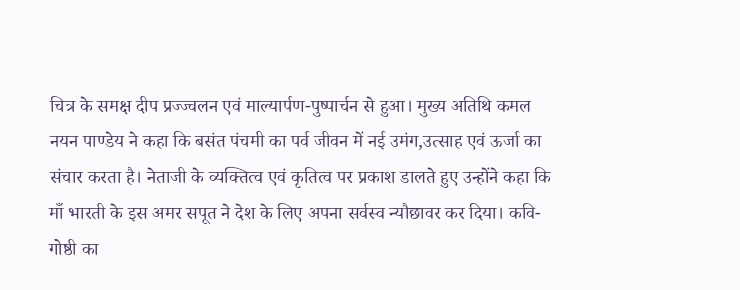चित्र के समक्ष दीप प्रज्ज्वलन एवं माल्यार्पण-पुष्पार्चन से हुआ। मुख्य अतिथि कमल नयन पाण्डेय ने कहा कि बसंत पंचमी का पर्व जीवन में नई उमंग,उत्साह एवं ऊर्जा का संचार करता है। नेताजी के व्यक्तित्व एवं कृतित्व पर प्रकाश डालते हुए उन्होंने कहा कि माँ भारती के इस अमर सपूत ने देश के लिए अपना सर्वस्व न्यौछावर कर दिया। कवि-गोष्ठी का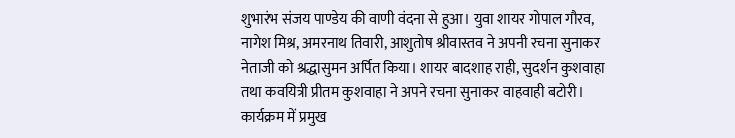शुभारंभ संजय पाण्डेय की वाणी वंदना से हुआ। युवा शायर गोपाल गौरव, नागेश मिश्र, अमरनाथ तिवारी, आशुतोष श्रीवास्तव ने अपनी रचना सुनाकर नेताजी को श्रद्धासुमन अर्पित किया। शायर बादशाह राही, सुदर्शन कुशवाहा तथा कवयित्री प्रीतम कुशवाहा ने अपने रचना सुनाकर वाहवाही बटोरी। कार्यक्रम में प्रमुख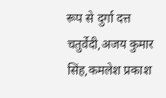रूप से दुर्गा दत्त चतुर्वेदी,अजय कुमार सिंह,कमलेश प्रकाश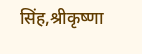सिंह,श्रीकृष्णा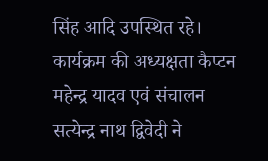सिंह आदि उपस्थित रहे। कार्यक्रम की अध्यक्षता कैप्टन महेन्द्र यादव एवं संचालन सत्येन्द्र नाथ द्विवेदी ने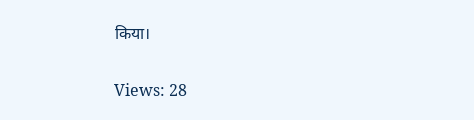किया।

Views: 28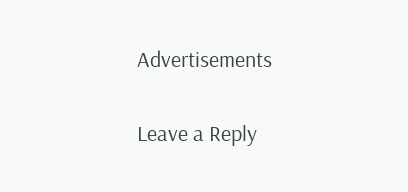Advertisements

Leave a Reply